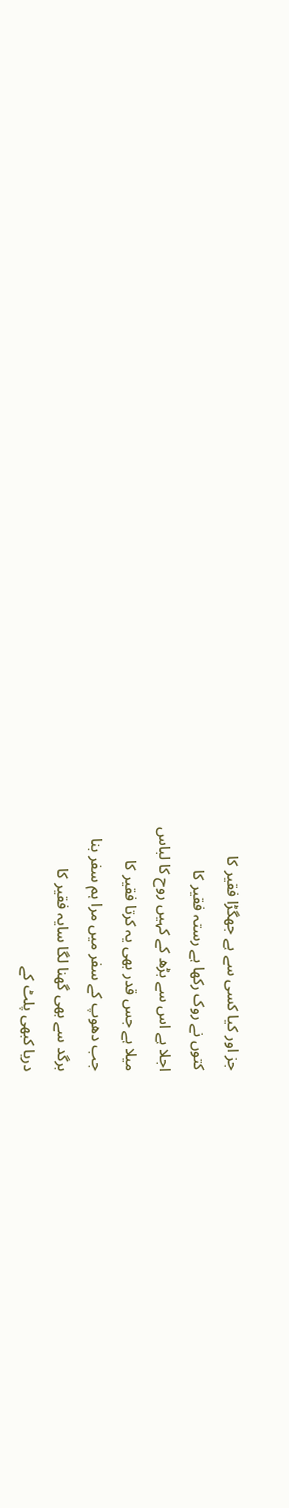جز اور کیا کسی سے ہے جھگڑا فقیر کا
کتوں نے روک رکھا ہے رستہ فقیر کا
اجلا ہے اس سے بڑھ کے کہیں روح کا لباس
میلا ہے جس قدر بھی یہ کرتا فقیر کا
جب دھوپ کے سفر میں مرا ہم سفر بنا
برگد سے بھی گھنا لگا سایہ فقیر کا
دریا کبھی پلٹ کے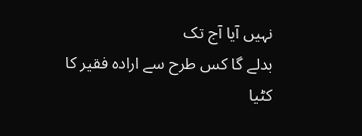نہیں آیا آج تک
بدلے گا کس طرح سے ارادہ فقیر کا
کٹیا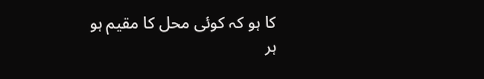کا ہو کہ کوئی محل کا مقیم ہو
ہر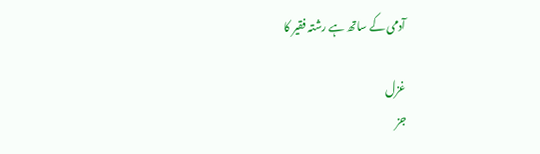آدمی کے ساتھ ہے رشتہ فقیر کا

غزل
جز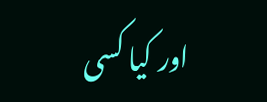اور کیا کسی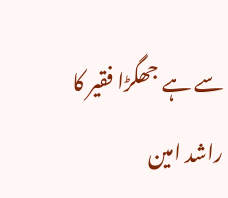سے ہے جھگڑا فقیر کا
راشد امین